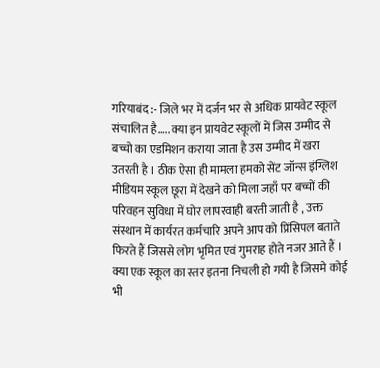गरियाबंद :- जिले भर में दर्जन भर से अधिक प्रायवेट स्कूल संचालित है….. क्या इन प्रायवेट स्कूलों में जिस उम्मीद से बच्चो का एडमिशन कराया जाता है उस उम्मीद में खरा उतरती है । ठीक ऐसा ही मामला हमको सेंट जॉन्स इंग्लिश मीडियम स्कूल छूरा में देखने को मिला जहाँ पर बच्चों की परिवहन सुविधा में घोर लापरवाही बरती जाती है , उक्त संस्थान में कार्यरत कर्मचारि अपने आप को प्रिंसिपल बताते फिरते हैं जिससे लोग भृमित एवं गुमराह होते नजर आते हैं । क्या एक स्कूल का स्तर इतना निचली हो गयी है जिसमे कोई भी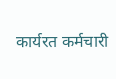कार्यरत कर्मचारी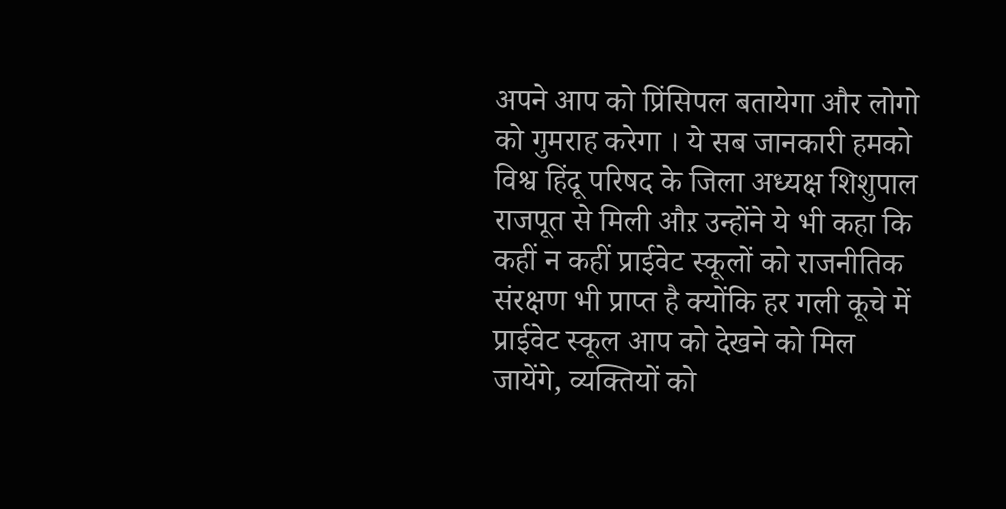अपने आप को प्रिंसिपल बतायेगा और लोगो को गुमराह करेगा । ये सब जानकारी हमको विश्व हिंदू परिषद के जिला अध्यक्ष शिशुपाल राजपूत से मिली औऱ उन्होंने ये भी कहा कि कहीं न कहीं प्राईवेट स्कूलों को राजनीतिक संरक्षण भी प्राप्त है क्योंकि हर गली कूचे में प्राईवेट स्कूल आप को देखने को मिल जायेंगे, व्यक्तियों को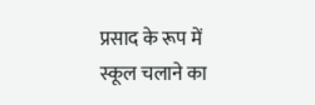प्रसाद के रूप में स्कूल चलाने का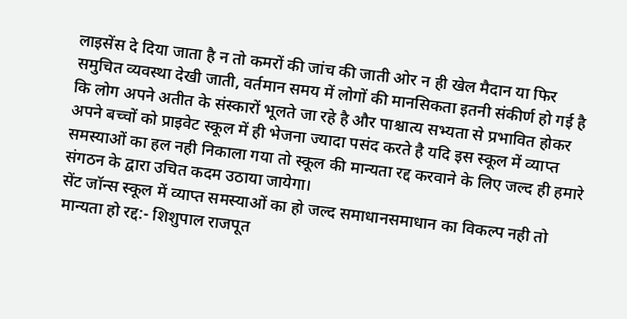लाइसेंस दे दिया जाता है न तो कमरों की जांच की जाती ओर न ही खेल मैदान या फिर समुचित व्यवस्था देखी जाती, वर्तमान समय में लोगों की मानसिकता इतनी संकीर्ण हो गई है कि लोग अपने अतीत के संस्कारों भूलते जा रहे है और पाश्चात्य सभ्यता से प्रभावित होकर अपने बच्चों को प्राइवेट स्कूल में ही भेजना ज्यादा पसंद करते है यदि इस स्कूल में व्याप्त समस्याओं का हल नही निकाला गया तो स्कूल की मान्यता रद्द करवाने के लिए जल्द ही हमारे संगठन के द्वारा उचित कदम उठाया जायेगा।
सेंट जॉन्स स्कूल में व्याप्त समस्याओं का हो जल्द समाधानसमाधान का विकल्प नही तो मान्यता हो रद्द:- शिशुपाल राजपूत